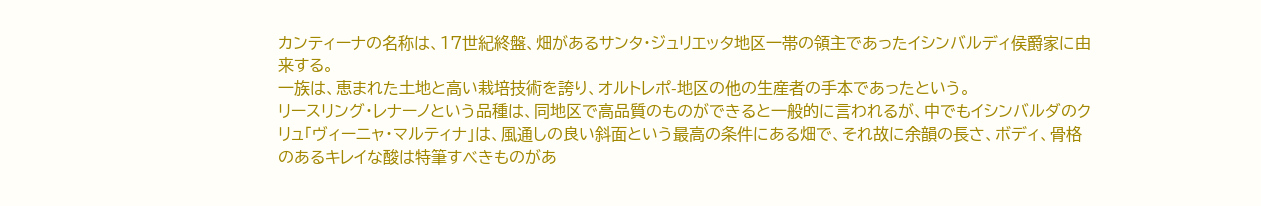カンティーナの名称は、17世紀終盤、畑があるサンタ・ジュリエッタ地区一帯の領主であったイシンバルディ侯爵家に由来する。
一族は、恵まれた土地と高い栽培技術を誇り、オルトレポ-地区の他の生産者の手本であったという。
リースリング・レナーノという品種は、同地区で高品質のものができると一般的に言われるが、中でもイシンバルダのクリュ「ヴィーニャ・マルティナ」は、風通しの良い斜面という最高の条件にある畑で、それ故に余韻の長さ、ボディ、骨格のあるキレイな酸は特筆すべきものがあ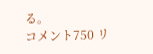る。
コメント750 リ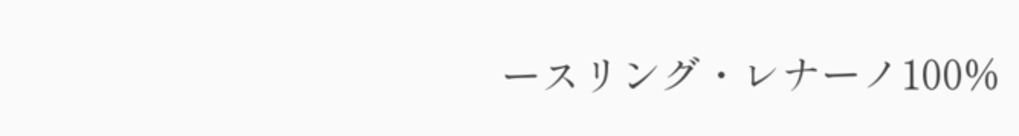ースリング・レナーノ100%